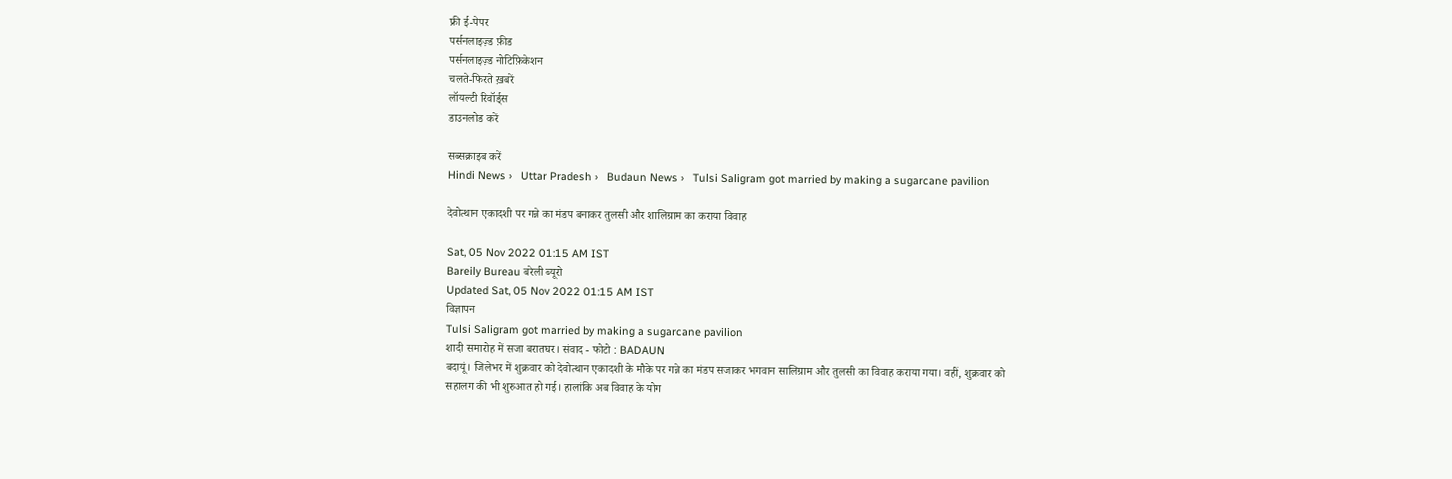फ्री ई-पेपर
पर्सनलाइज़्ड फ़ीड
पर्सनलाइज़्ड नोटिफ़िकेशन
चलते-फिरते ख़बरें
लॉयल्टी रिवॉर्ड्स
डाउनलोड करें

सब्सक्राइब करें
Hindi News ›   Uttar Pradesh ›   Budaun News ›   Tulsi Saligram got married by making a sugarcane pavilion

देवोत्थान एकादशी पर गन्ने का मंडप बनाकर तुलसी और शालिग्राम का कराया विवाह

Sat, 05 Nov 2022 01:15 AM IST
Bareily Bureau बरेली ब्यूरो
Updated Sat, 05 Nov 2022 01:15 AM IST
विज्ञापन
Tulsi Saligram got married by making a sugarcane pavilion
शादी समारोह में सजा बरातघर। संवाद - फोटो : BADAUN
बदायूं। जिलेभर में शुक्रवार को देवोत्थान एकादशी के मौके पर गन्ने का मंडप सजाकर भगवान सालिग्राम और तुलसी का विवाह कराया गया। वहीं, शुक्रवार को सहालग की भी शुरुआत हो गई। हालांकि अब विवाह के योग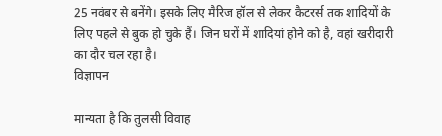25 नवंबर से बनेंगे। इसके लिए मैरिज हॉल से लेकर कैटरर्स तक शादियों के लिए पहले से बुक हो चुके हैं। जिन घरों में शादियां होने को है, वहां खरीदारी का दौर चल रहा है।
विज्ञापन

मान्यता है कि तुलसी विवाह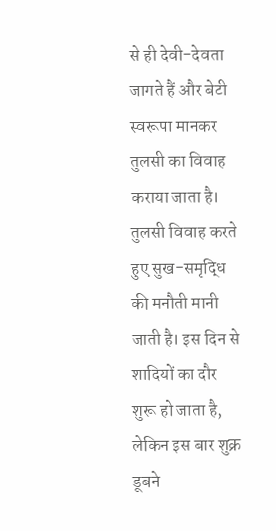से ही देवी-देवता जागते हैं और बेटी स्वरूपा मानकर तुलसी का विवाह कराया जाता है। तुलसी विवाह करते हुए सुख-समृद्धि की मनौती मानी जाती है। इस दिन से शादियों का दौर शुरू हो जाता है, लेकिन इस बार शुक्र डूबने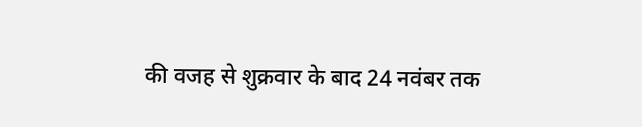की वजह से शुक्रवार के बाद 24 नवंबर तक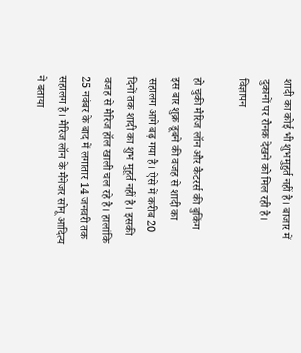शादी का कोई भी शुभमुहुर्त नहीं है। बाजार में दुकानों पर रौनक देखने को मिल रही है।
विज्ञापन

हो चुकी मैरिज लॉन और कैटरर्स की बुकिंग
इस बार शुक्र डूबने की वजह से शादी का सहालग आगे बढ़ गया है। ऐसे में करीब 20 दिनों तक शादी का शुभ मुहूर्त नहीं है। इसकी वजह से मैरिज हॉल खाली चल रहे है। हालांकि 25 नवंबर के बाद में लगातार 14 जनवरी तक सहालग है। मैरिज लॉन के मैनेजर सोनू आदित्य ने बताया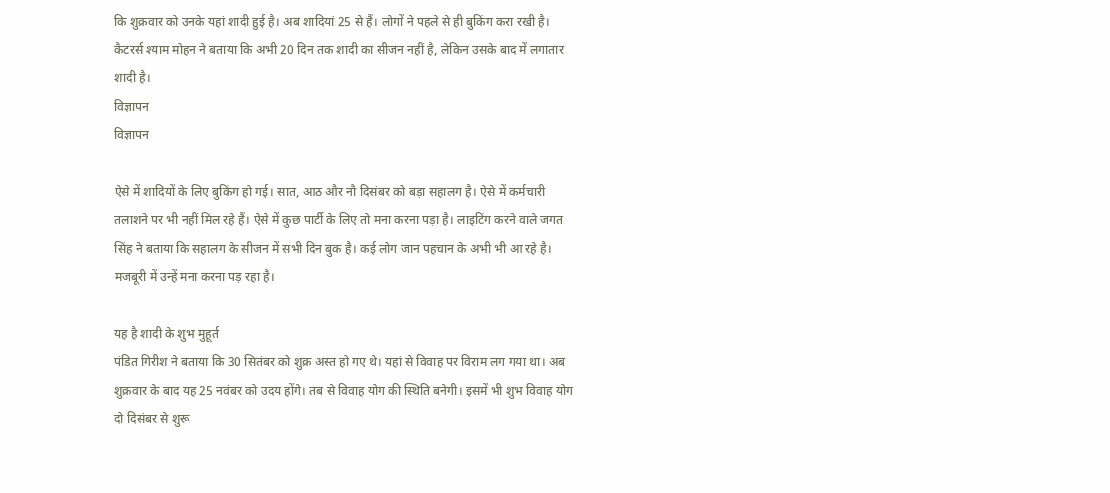कि शुक्रवार को उनके यहां शादी हुई है। अब शादियां 25 से हैं। लोगों ने पहले से ही बुकिंग करा रखी है। कैटरर्स श्याम मोहन ने बताया कि अभी 20 दिन तक शादी का सीजन नहीं है, लेकिन उसके बाद में लगातार शादी है।
विज्ञापन
विज्ञापन

ऐसे में शादियों के लिए बुकिंग हो गई। सात, आठ और नौ दिसंबर को बड़ा सहालग है। ऐसे में कर्मचारी तलाशने पर भी नहीं मिल रहे हैं। ऐसे में कुछ पार्टी के लिए तो मना करना पड़ा है। लाइटिंग करने वाले जगत सिंह ने बताया कि सहालग के सीजन में सभी दिन बुक है। कई लोग जान पहचान के अभी भी आ रहे है। मजबूरी में उन्हें मना करना पड़ रहा है।

यह है शादी के शुभ मुहूर्त
पंडित गिरीश ने बताया कि 30 सितंबर को शुक्र अस्त हो गए थे। यहां से विवाह पर विराम लग गया था। अब शुक्रवार के बाद यह 25 नवंबर को उदय होंगे। तब से विवाह योग की स्थिति बनेगी। इसमें भी शुभ विवाह योग दो दिसंबर से शुरू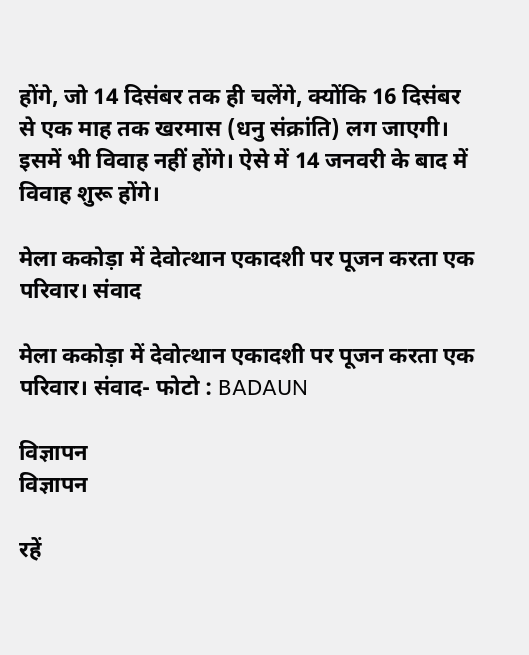होंगे, जो 14 दिसंबर तक ही चलेंगे, क्योंकि 16 दिसंबर से एक माह तक खरमास (धनु संक्रांति) लग जाएगी। इसमें भी विवाह नहीं होंगे। ऐसे में 14 जनवरी के बाद में विवाह शुरू होंगे।

मेला ककोड़ा में देवोत्थान एकादशी पर पूजन करता एक परिवार। संवाद

मेला ककोड़ा में देवोत्थान एकादशी पर पूजन करता एक परिवार। संवाद- फोटो : BADAUN

विज्ञापन
विज्ञापन

रहें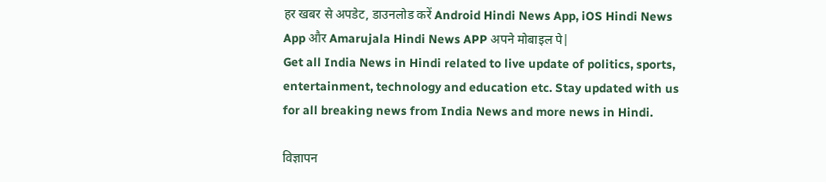हर खबर से अपडेट, डाउनलोड करें Android Hindi News App, iOS Hindi News App और Amarujala Hindi News APP अपने मोबाइल पे|
Get all India News in Hindi related to live update of politics, sports, entertainment, technology and education etc. Stay updated with us for all breaking news from India News and more news in Hindi.

विज्ञापन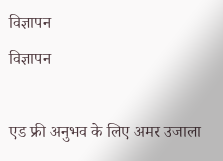विज्ञापन
विज्ञापन

एड फ्री अनुभव के लिए अमर उजाला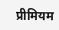प्रीमियम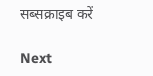सब्सक्राइब करें

Next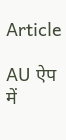Article

AU ऐप में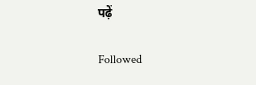पढ़ें

Followed